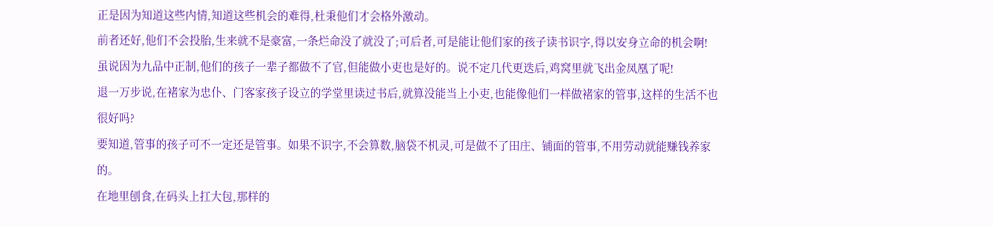正是因为知道这些内情,知道这些机会的难得,杜秉他们才会格外激动。
前者还好,他们不会投胎,生来就不是豪富,一条烂命没了就没了;可后者,可是能让他们家的孩子读书识字,得以安身立命的机会啊!
虽说因为九品中正制,他们的孩子一辈子都做不了官,但能做小吏也是好的。说不定几代更迭后,鸡窝里就飞出金凤凰了呢!
退一万步说,在褚家为忠仆、门客家孩子设立的学堂里读过书后,就算没能当上小吏,也能像他们一样做褚家的管事,这样的生活不也很好吗?
要知道,管事的孩子可不一定还是管事。如果不识字,不会算数,脑袋不机灵,可是做不了田庄、铺面的管事,不用劳动就能赚钱养家的。
在地里刨食,在码头上扛大包,那样的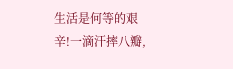生活是何等的艰辛!一滴汗摔八瓣,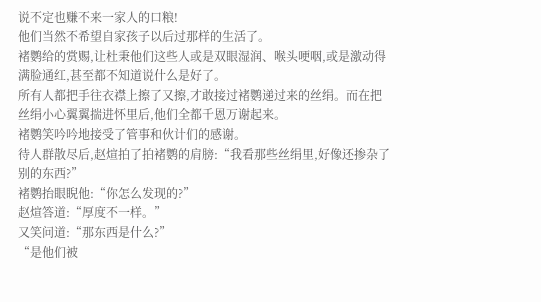说不定也赚不来一家人的口粮!
他们当然不希望自家孩子以后过那样的生活了。
褚鹦给的赏赐,让杜秉他们这些人或是双眼湿润、喉头哽咽,或是激动得满脸通红,甚至都不知道说什么是好了。
所有人都把手往衣襟上擦了又擦,才敢接过褚鹦递过来的丝绢。而在把丝绢小心翼翼揣进怀里后,他们全都千恩万谢起来。
褚鹦笑吟吟地接受了管事和伙计们的感谢。
待人群散尽后,赵煊拍了拍褚鹦的肩膀:“我看那些丝绢里,好像还掺杂了别的东西?”
褚鹦抬眼睨他:“你怎么发现的?”
赵煊答道:“厚度不一样。”
又笑问道:“那东西是什么?”
“是他们被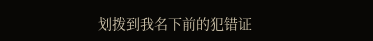划拨到我名下前的犯错证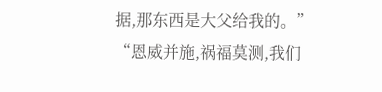据,那东西是大父给我的。”
“恩威并施,祸福莫测,我们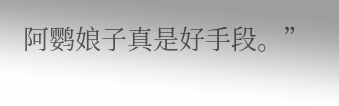阿鹦娘子真是好手段。”